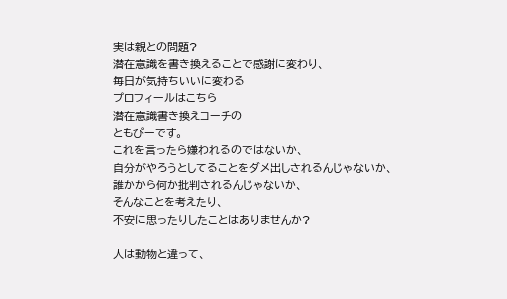実は親との問題?
潜在意識を書き換えることで感謝に変わり、
毎日が気持ちいいに変わる
プロフィールはこちら
潜在意識書き換えコーチの
ともぴーです。
これを言ったら嫌われるのではないか、
自分がやろうとしてることをダメ出しされるんじゃないか、
誰かから何か批判されるんじゃないか、
そんなことを考えたり、
不安に思ったりしたことはありませんか?

人は動物と違って、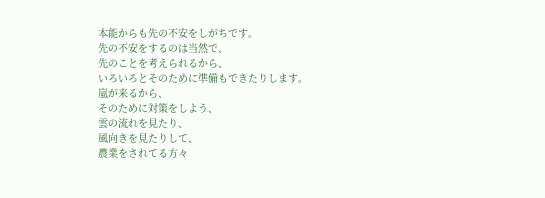本能からも先の不安をしがちです。
先の不安をするのは当然で、
先のことを考えられるから、
いろいろとそのために準備もできたりします。
嵐が来るから、
そのために対策をしよう、
雲の流れを見たり、
風向きを見たりして、
農業をされてる方々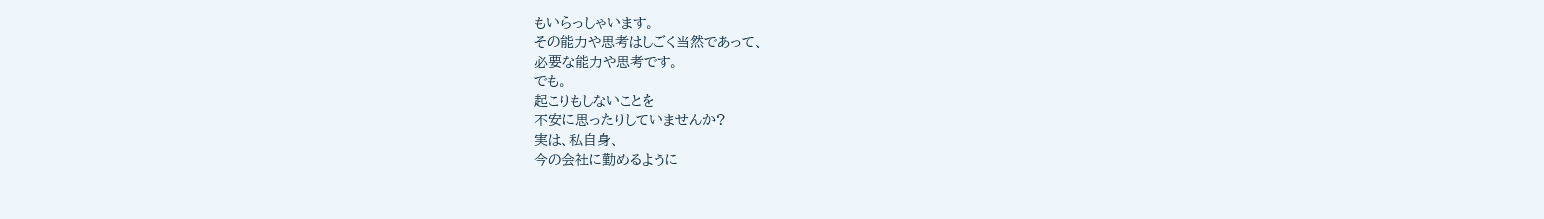もいらっしゃいます。
その能力や思考はしごく当然であって、
必要な能力や思考です。
でも。
起こりもしないことを
不安に思ったりしていませんか?
実は、私自身、
今の会社に勤めるように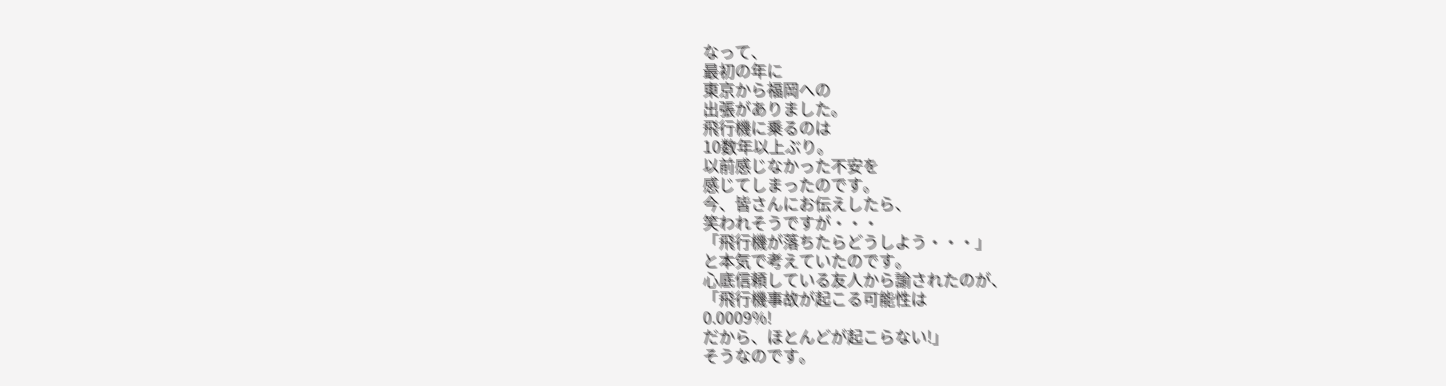なって、
最初の年に
東京から福岡への
出張がありました。
飛行機に乗るのは
10数年以上ぶり。
以前感じなかった不安を
感じてしまったのです。
今、皆さんにお伝えしたら、
笑われそうですが・・・
「飛行機が落ちたらどうしよう・・・」
と本気で考えていたのです。
心底信頼している友人から諭されたのが、
「飛行機事故が起こる可能性は
0.0009%!
だから、ほとんどが起こらない!」
そうなのです。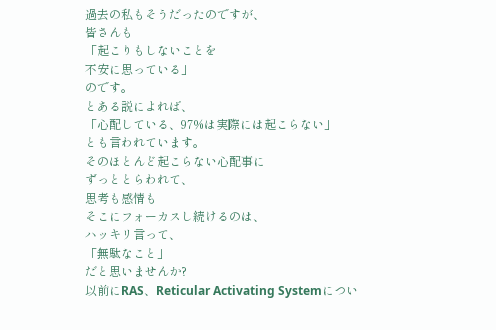過去の私もそうだったのですが、
皆さんも
「起こりもしないことを
不安に思っている」
のです。
とある説によれば、
「心配している、97%は実際には起こらない」
とも言われています。
そのほとんど起こらない心配事に
ずっととらわれて、
思考も感情も
そこにフォーカスし続けるのは、
ハッキリ言って、
「無駄なこと」
だと思いませんか?
以前にRAS、Reticular Activating Systemについ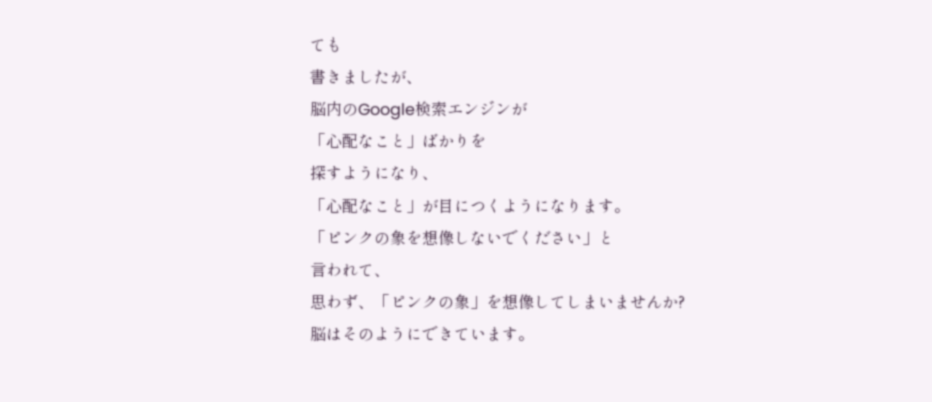ても
書きましたが、
脳内のGoogle検索エンジンが
「心配なこと」ばかりを
探すようになり、
「心配なこと」が目につくようになります。
「ピンクの象を想像しないでください」と
言われて、
思わず、「ピンクの象」を想像してしまいませんか?
脳はそのようにできています。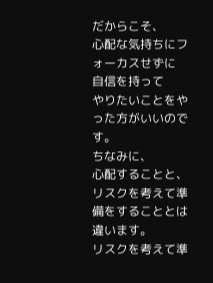だからこそ、
心配な気持ちにフォーカスせずに
自信を持って
やりたいことをやった方がいいのです。
ちなみに、
心配することと、
リスクを考えて準備をすることとは
違います。
リスクを考えて準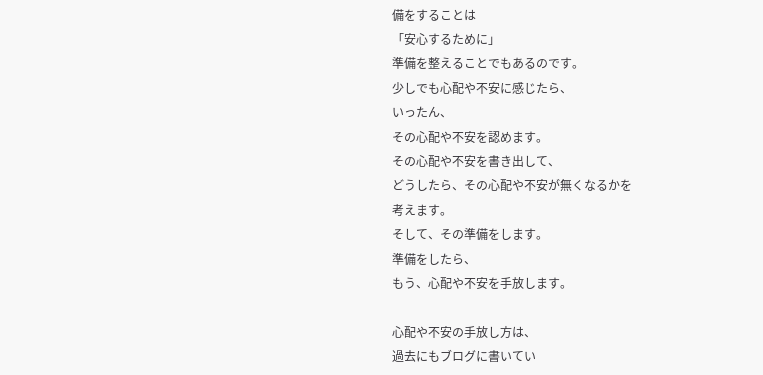備をすることは
「安心するために」
準備を整えることでもあるのです。
少しでも心配や不安に感じたら、
いったん、
その心配や不安を認めます。
その心配や不安を書き出して、
どうしたら、その心配や不安が無くなるかを
考えます。
そして、その準備をします。
準備をしたら、
もう、心配や不安を手放します。

心配や不安の手放し方は、
過去にもブログに書いてい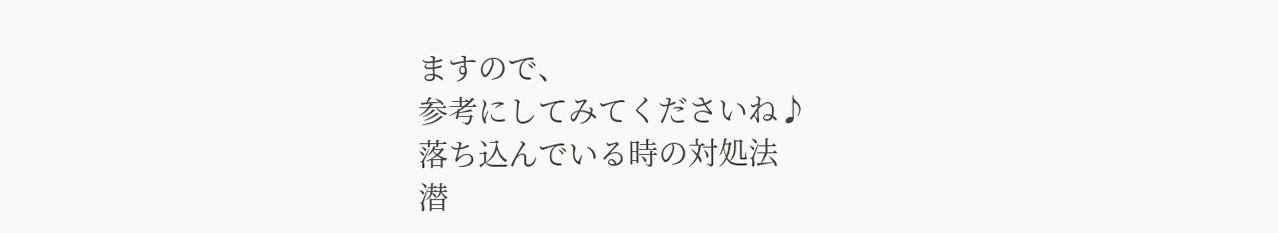ますので、
参考にしてみてくださいね♪
落ち込んでいる時の対処法
潜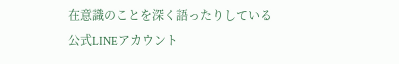在意識のことを深く語ったりしている
公式LINEアカウント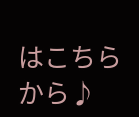はこちらから♪